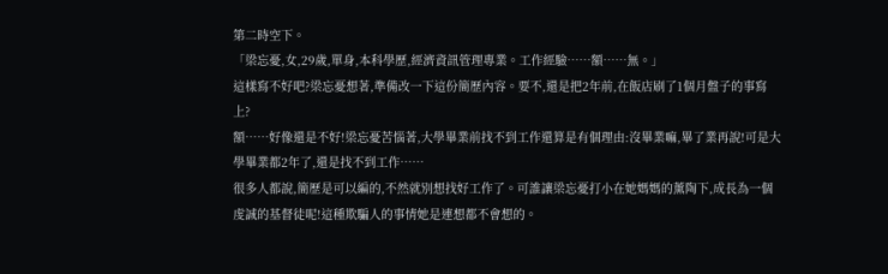第二時空下。
「梁忘憂,女,29歲,單身,本科學歷,經濟資訊管理專業。工作經驗……額……無。」
這樣寫不好吧?梁忘憂想著,準備改一下這份簡歷內容。要不,還是把2年前,在飯店刷了1個月盤子的事寫上?
額……好像還是不好!梁忘憂苦惱著,大學畢業前找不到工作還算是有個理由:沒畢業嘛,畢了業再說!可是大學畢業都2年了,還是找不到工作……
很多人都說,簡歷是可以編的,不然就別想找好工作了。可誰讓梁忘憂打小在她媽媽的薰陶下,成長為一個虔誠的基督徒呢!這種欺騙人的事情她是連想都不會想的。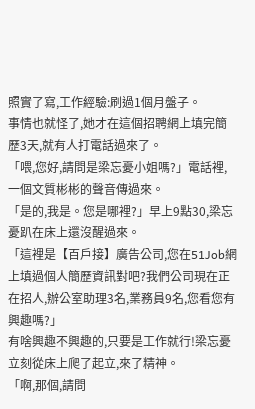照實了寫,工作經驗:刷過1個月盤子。
事情也就怪了,她才在這個招聘網上填完簡歷3天,就有人打電話過來了。
「喂,您好,請問是梁忘憂小姐嗎?」電話裡,一個文質彬彬的聲音傳過來。
「是的,我是。您是哪裡?」早上9點30,梁忘憂趴在床上還沒醒過來。
「這裡是【百戶接】廣告公司,您在51Job網上填過個人簡歷資訊對吧?我們公司現在正在招人,辦公室助理3名,業務員9名,您看您有興趣嗎?」
有啥興趣不興趣的,只要是工作就行!梁忘憂立刻從床上爬了起立,來了精神。
「啊,那個,請問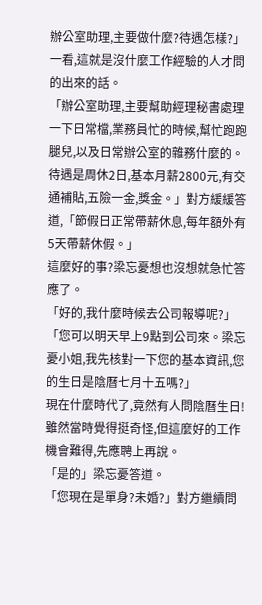辦公室助理,主要做什麼?待遇怎樣?」一看,這就是沒什麼工作經驗的人才問的出來的話。
「辦公室助理,主要幫助經理秘書處理一下日常檔,業務員忙的時候,幫忙跑跑腿兒,以及日常辦公室的雜務什麼的。待遇是周休2日,基本月薪2800元,有交通補貼,五險一金,獎金。」對方緩緩答道,「節假日正常帶薪休息,每年額外有5天帶薪休假。」
這麼好的事?梁忘憂想也沒想就急忙答應了。
「好的,我什麼時候去公司報導呢?」
「您可以明天早上9點到公司來。梁忘憂小姐,我先核對一下您的基本資訊,您的生日是陰曆七月十五嗎?」
現在什麼時代了,竟然有人問陰曆生日!雖然當時覺得挺奇怪,但這麼好的工作機會難得,先應聘上再說。
「是的」梁忘憂答道。
「您現在是單身?未婚?」對方繼續問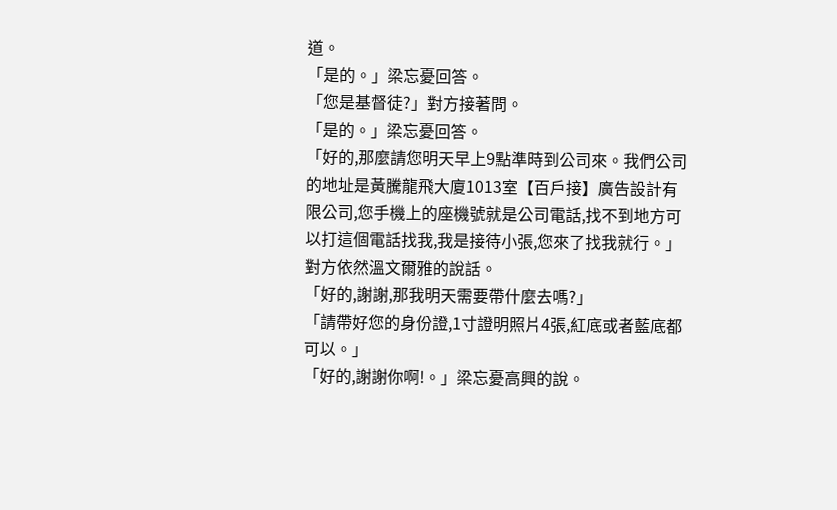道。
「是的。」梁忘憂回答。
「您是基督徒?」對方接著問。
「是的。」梁忘憂回答。
「好的,那麼請您明天早上9點準時到公司來。我們公司的地址是黃騰龍飛大廈1013室【百戶接】廣告設計有限公司,您手機上的座機號就是公司電話,找不到地方可以打這個電話找我,我是接待小張,您來了找我就行。」對方依然溫文爾雅的說話。
「好的,謝謝,那我明天需要帶什麼去嗎?」
「請帶好您的身份證,1寸證明照片4張,紅底或者藍底都可以。」
「好的,謝謝你啊!。」梁忘憂高興的說。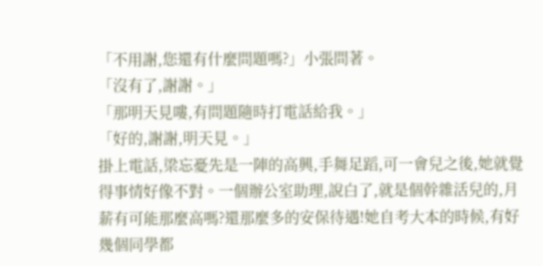「不用謝,您還有什麼問題嗎?」小張問著。
「沒有了,謝謝。」
「那明天見嘍,有問題隨時打電話給我。」
「好的,謝謝,明天見。」
掛上電話,梁忘憂先是一陣的高興,手舞足蹈,可一會兒之後,她就覺得事情好像不對。一個辦公室助理,說白了,就是個幹雜活兒的,月薪有可能那麼高嗎?還那麼多的安保待遇!她自考大本的時候,有好幾個同學都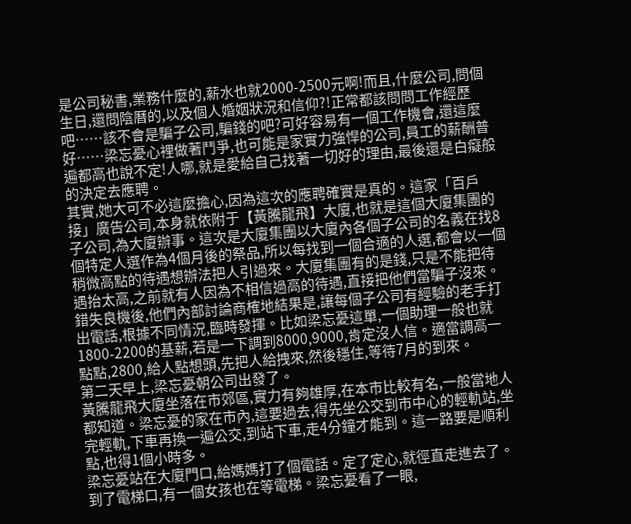是公司秘書,業務什麼的,薪水也就2000-2500元啊!而且,什麼公司,問個生日,還問陰曆的,以及個人婚姻狀況和信仰?!正常都該問問工作經歷吧……該不會是騙子公司,騙錢的吧?可好容易有一個工作機會,還這麼好……梁忘憂心裡做著鬥爭,也可能是家實力強悍的公司,員工的薪酬普遍都高也說不定!人哪,就是愛給自己找著一切好的理由,最後還是白癡般的決定去應聘。
其實,她大可不必這麼擔心,因為這次的應聘確實是真的。這家「百戶接」廣告公司,本身就依附于【黃騰龍飛】大廈,也就是這個大廈集團的子公司,為大廈辦事。這次是大廈集團以大廈內各個子公司的名義在找8個特定人選作為4個月後的祭品,所以每找到一個合適的人選,都會以一個稍微高點的待遇想辦法把人引過來。大廈集團有的是錢,只是不能把待遇抬太高,之前就有人因為不相信過高的待遇,直接把他們當騙子沒來。錯失良機後,他們內部討論商榷地結果是,讓每個子公司有經驗的老手打出電話,根據不同情況,臨時發揮。比如梁忘憂這單,一個助理一般也就1800-2200的基薪,若是一下調到8000,9000,肯定沒人信。適當調高一點點,2800,給人點想頭,先把人給拽來,然後穩住,等待7月的到來。
第二天早上,梁忘憂朝公司出發了。
黃騰龍飛大廈坐落在市郊區,實力有夠雄厚,在本市比較有名,一般當地人都知道。梁忘憂的家在市內,這要過去,得先坐公交到市中心的輕軌站,坐完輕軌,下車再換一遍公交,到站下車,走4分鐘才能到。這一路要是順利點,也得1個小時多。
梁忘憂站在大廈門口,給媽媽打了個電話。定了定心,就徑直走進去了。到了電梯口,有一個女孩也在等電梯。梁忘憂看了一眼,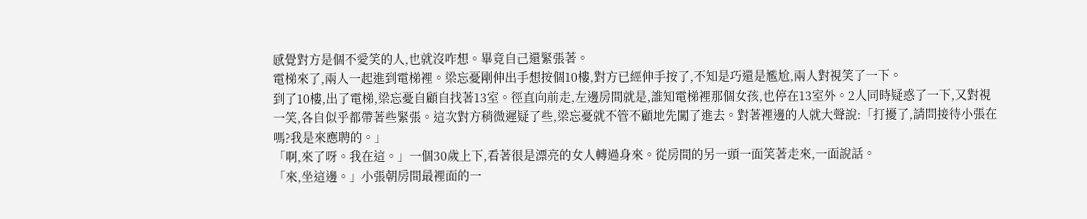感覺對方是個不愛笑的人,也就沒咋想。畢竟自己還緊張著。
電梯來了,兩人一起進到電梯裡。梁忘憂剛伸出手想按個10樓,對方已經伸手按了,不知是巧還是尷尬,兩人對視笑了一下。
到了10樓,出了電梯,梁忘憂自顧自找著13室。徑直向前走,左邊房間就是,誰知電梯裡那個女孩,也停在13室外。2人同時疑惑了一下,又對視一笑,各自似乎都帶著些緊張。這次對方稍微遲疑了些,梁忘憂就不管不顧地先闖了進去。對著裡邊的人就大聲說:「打擾了,請問接待小張在嗎?我是來應聘的。」
「啊,來了呀。我在這。」一個30歲上下,看著很是漂亮的女人轉過身來。從房間的另一頭一面笑著走來,一面說話。
「來,坐這邊。」小張朝房間最裡面的一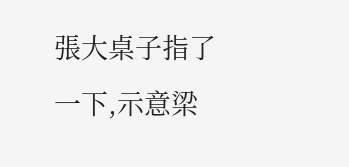張大桌子指了一下,示意梁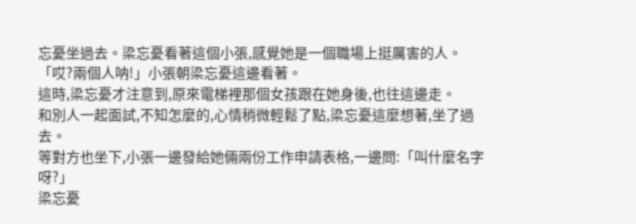忘憂坐過去。梁忘憂看著這個小張,感覺她是一個職場上挺厲害的人。
「哎?兩個人呐!」小張朝梁忘憂這邊看著。
這時,梁忘憂才注意到,原來電梯裡那個女孩跟在她身後,也往這邊走。
和別人一起面試,不知怎麼的,心情稍微輕鬆了點,梁忘憂這麼想著,坐了過去。
等對方也坐下,小張一邊發給她倆兩份工作申請表格,一邊問:「叫什麼名字呀?」
梁忘憂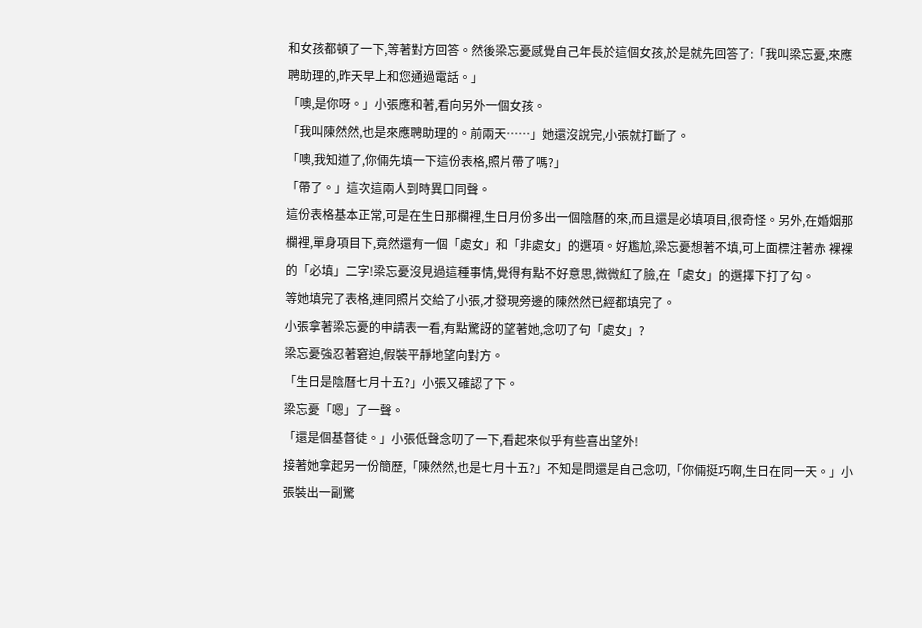和女孩都頓了一下,等著對方回答。然後梁忘憂感覺自己年長於這個女孩,於是就先回答了:「我叫梁忘憂,來應聘助理的,昨天早上和您通過電話。」
「噢,是你呀。」小張應和著,看向另外一個女孩。
「我叫陳然然,也是來應聘助理的。前兩天……」她還沒說完,小張就打斷了。
「噢,我知道了,你倆先填一下這份表格,照片帶了嗎?」
「帶了。」這次這兩人到時異口同聲。
這份表格基本正常,可是在生日那欄裡,生日月份多出一個陰曆的來,而且還是必填項目,很奇怪。另外,在婚姻那欄裡,單身項目下,竟然還有一個「處女」和「非處女」的選項。好尷尬,梁忘憂想著不填,可上面標注著赤 裸裸的「必填」二字!梁忘憂沒見過這種事情,覺得有點不好意思,微微紅了臉,在「處女」的選擇下打了勾。
等她填完了表格,連同照片交給了小張,才發現旁邊的陳然然已經都填完了。
小張拿著梁忘憂的申請表一看,有點驚訝的望著她,念叨了句「處女」?
梁忘憂強忍著窘迫,假裝平靜地望向對方。
「生日是陰曆七月十五?」小張又確認了下。
梁忘憂「嗯」了一聲。
「還是個基督徒。」小張低聲念叨了一下,看起來似乎有些喜出望外!
接著她拿起另一份簡歷,「陳然然,也是七月十五?」不知是問還是自己念叨,「你倆挺巧啊,生日在同一天。」小張裝出一副驚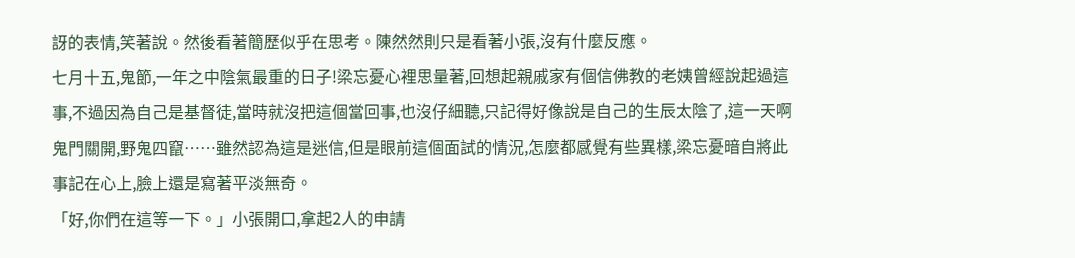訝的表情,笑著說。然後看著簡歷似乎在思考。陳然然則只是看著小張,沒有什麼反應。
七月十五,鬼節,一年之中陰氣最重的日子!梁忘憂心裡思量著,回想起親戚家有個信佛教的老姨曾經說起過這事,不過因為自己是基督徒,當時就沒把這個當回事,也沒仔細聽,只記得好像說是自己的生辰太陰了,這一天啊鬼門關開,野鬼四竄……雖然認為這是迷信,但是眼前這個面試的情況,怎麼都感覺有些異樣,梁忘憂暗自將此事記在心上,臉上還是寫著平淡無奇。
「好,你們在這等一下。」小張開口,拿起2人的申請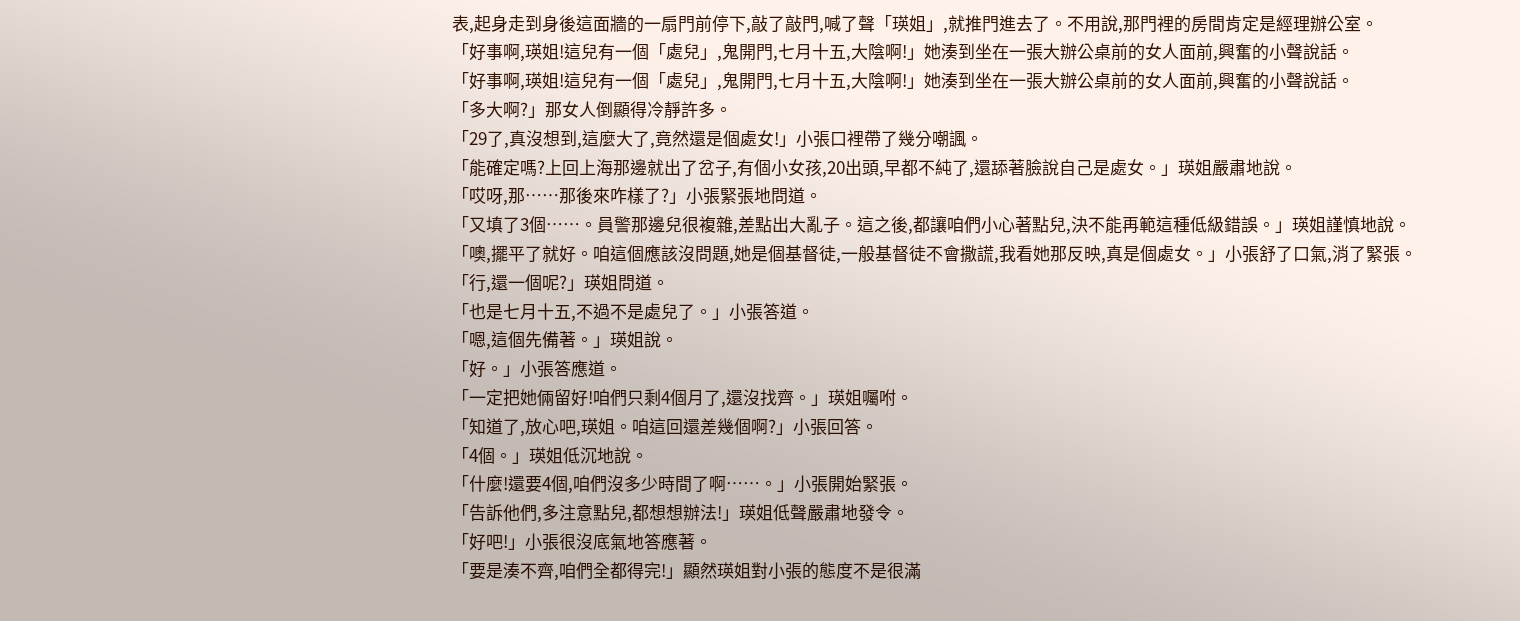表,起身走到身後這面牆的一扇門前停下,敲了敲門,喊了聲「瑛姐」,就推門進去了。不用說,那門裡的房間肯定是經理辦公室。
「好事啊,瑛姐!這兒有一個「處兒」,鬼開門,七月十五,大陰啊!」她湊到坐在一張大辦公桌前的女人面前,興奮的小聲說話。
「好事啊,瑛姐!這兒有一個「處兒」,鬼開門,七月十五,大陰啊!」她湊到坐在一張大辦公桌前的女人面前,興奮的小聲說話。
「多大啊?」那女人倒顯得冷靜許多。
「29了,真沒想到,這麼大了,竟然還是個處女!」小張口裡帶了幾分嘲諷。
「能確定嗎?上回上海那邊就出了岔子,有個小女孩,20出頭,早都不純了,還舔著臉說自己是處女。」瑛姐嚴肅地說。
「哎呀,那……那後來咋樣了?」小張緊張地問道。
「又填了3個……。員警那邊兒很複雜,差點出大亂子。這之後,都讓咱們小心著點兒,決不能再範這種低級錯誤。」瑛姐謹慎地說。
「噢,擺平了就好。咱這個應該沒問題,她是個基督徒,一般基督徒不會撒謊,我看她那反映,真是個處女。」小張舒了口氣,消了緊張。
「行,還一個呢?」瑛姐問道。
「也是七月十五,不過不是處兒了。」小張答道。
「嗯,這個先備著。」瑛姐說。
「好。」小張答應道。
「一定把她倆留好!咱們只剩4個月了,還沒找齊。」瑛姐囑咐。
「知道了,放心吧,瑛姐。咱這回還差幾個啊?」小張回答。
「4個。」瑛姐低沉地說。
「什麼!還要4個,咱們沒多少時間了啊……。」小張開始緊張。
「告訴他們,多注意點兒,都想想辦法!」瑛姐低聲嚴肅地發令。
「好吧!」小張很沒底氣地答應著。
「要是湊不齊,咱們全都得完!」顯然瑛姐對小張的態度不是很滿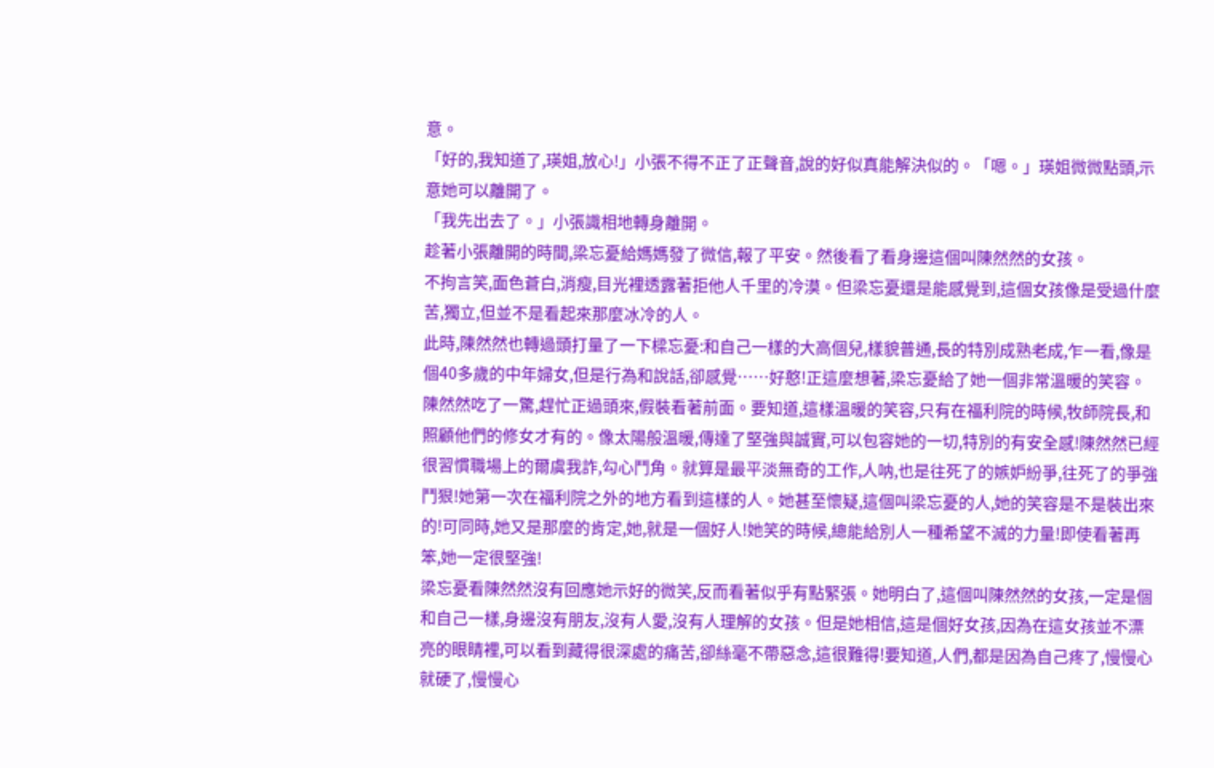意。
「好的,我知道了,瑛姐,放心!」小張不得不正了正聲音,說的好似真能解決似的。「嗯。」瑛姐微微點頭,示意她可以離開了。
「我先出去了。」小張識相地轉身離開。
趁著小張離開的時間,梁忘憂給媽媽發了微信,報了平安。然後看了看身邊這個叫陳然然的女孩。
不拘言笑,面色蒼白,消瘦,目光裡透露著拒他人千里的冷漠。但梁忘憂還是能感覺到,這個女孩像是受過什麼苦,獨立,但並不是看起來那麼冰冷的人。
此時,陳然然也轉過頭打量了一下樑忘憂:和自己一樣的大高個兒,樣貌普通,長的特別成熟老成,乍一看,像是個40多歲的中年婦女,但是行為和說話,卻感覺……好憨!正這麼想著,梁忘憂給了她一個非常溫暖的笑容。陳然然吃了一驚,趕忙正過頭來,假裝看著前面。要知道,這樣溫暖的笑容,只有在福利院的時候,牧師院長,和照顧他們的修女才有的。像太陽般溫暖,傳達了堅強與誠實,可以包容她的一切,特別的有安全感!陳然然已經很習慣職場上的爾虞我詐,勾心鬥角。就算是最平淡無奇的工作,人呐,也是往死了的嫉妒紛爭,往死了的爭強鬥狠!她第一次在福利院之外的地方看到這樣的人。她甚至懷疑,這個叫梁忘憂的人,她的笑容是不是裝出來的!可同時,她又是那麼的肯定,她,就是一個好人!她笑的時候,總能給別人一種希望不滅的力量!即使看著再笨,她一定很堅強!
梁忘憂看陳然然沒有回應她示好的微笑,反而看著似乎有點緊張。她明白了,這個叫陳然然的女孩,一定是個和自己一樣,身邊沒有朋友,沒有人愛,沒有人理解的女孩。但是她相信,這是個好女孩,因為在這女孩並不漂亮的眼睛裡,可以看到藏得很深處的痛苦,卻絲毫不帶惡念,這很難得!要知道,人們,都是因為自己疼了,慢慢心就硬了,慢慢心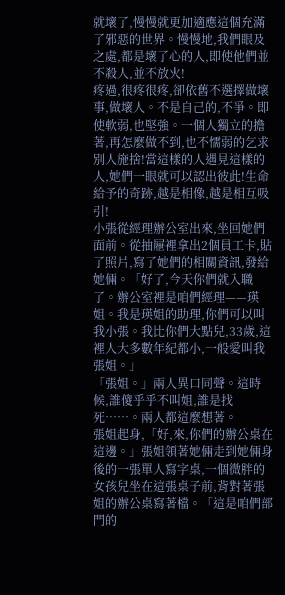就壞了,慢慢就更加適應這個充滿了邪惡的世界。慢慢地,我們眼及之處,都是壞了心的人,即使他們並不殺人,並不放火!
疼過,很疼很疼,卻依舊不選擇做壞事,做壞人。不是自己的,不爭。即使軟弱,也堅強。一個人獨立的擔著,再怎麼做不到,也不懦弱的乞求別人施捨!當這樣的人遇見這樣的人,她們一眼就可以認出彼此!生命給予的奇跡,越是相像,越是相互吸引!
小張從經理辦公室出來,坐回她們面前。從抽屜裡拿出2個員工卡,貼了照片,寫了她們的相關資訊,發給她倆。「好了,今天你們就入職了。辦公室裡是咱們經理——瑛姐。我是瑛姐的助理,你們可以叫我小張。我比你們大點兒,33歲,這裡人大多數年紀都小,一般愛叫我張姐。」
「張姐。」兩人異口同聲。這時候,誰傻乎乎不叫姐,誰是找死……。兩人都這麼想著。
張姐起身,「好,來,你們的辦公桌在這邊。」張姐領著她倆走到她倆身後的一張單人寫字桌,一個微胖的女孩兒坐在這張桌子前,背對著張姐的辦公桌寫著檔。「這是咱們部門的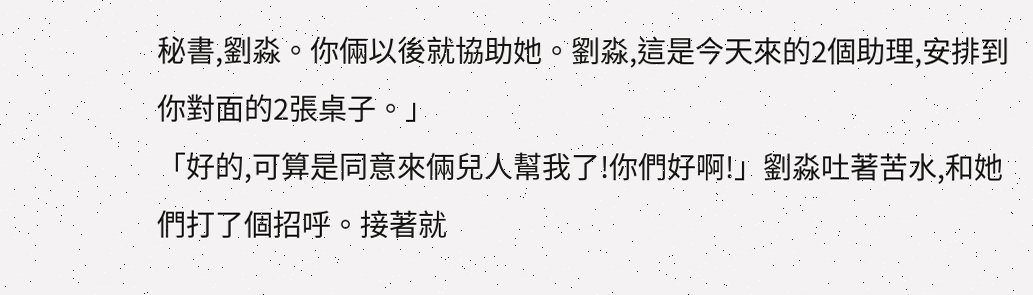秘書,劉淼。你倆以後就協助她。劉淼,這是今天來的2個助理,安排到你對面的2張桌子。」
「好的,可算是同意來倆兒人幫我了!你們好啊!」劉淼吐著苦水,和她們打了個招呼。接著就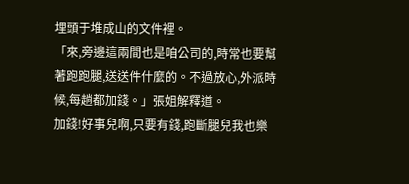埋頭于堆成山的文件裡。
「來,旁邊這兩間也是咱公司的,時常也要幫著跑跑腿,送送件什麼的。不過放心,外派時候,每趟都加錢。」張姐解釋道。
加錢!好事兒啊,只要有錢,跑斷腿兒我也樂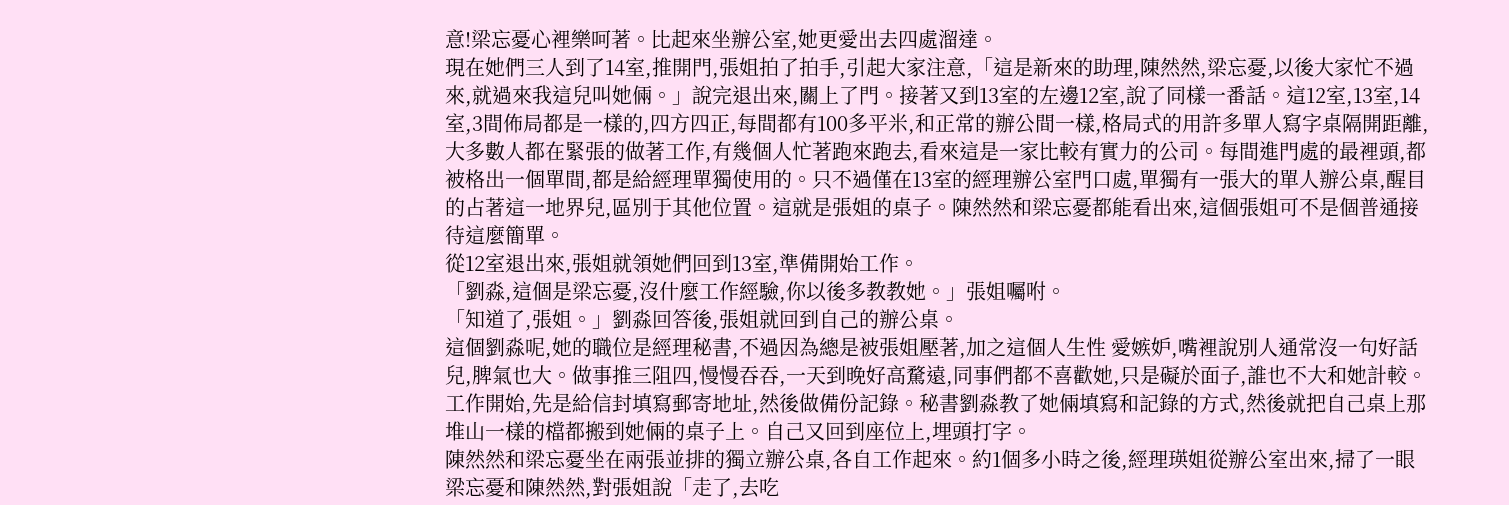意!梁忘憂心裡樂呵著。比起來坐辦公室,她更愛出去四處溜達。
現在她們三人到了14室,推開門,張姐拍了拍手,引起大家注意,「這是新來的助理,陳然然,梁忘憂,以後大家忙不過來,就過來我這兒叫她倆。」說完退出來,關上了門。接著又到13室的左邊12室,說了同樣一番話。這12室,13室,14室,3間佈局都是一樣的,四方四正,每間都有100多平米,和正常的辦公間一樣,格局式的用許多單人寫字桌隔開距離,大多數人都在緊張的做著工作,有幾個人忙著跑來跑去,看來這是一家比較有實力的公司。每間進門處的最裡頭,都被格出一個單間,都是給經理單獨使用的。只不過僅在13室的經理辦公室門口處,單獨有一張大的單人辦公桌,醒目的占著這一地界兒,區別于其他位置。這就是張姐的桌子。陳然然和梁忘憂都能看出來,這個張姐可不是個普通接待這麼簡單。
從12室退出來,張姐就領她們回到13室,準備開始工作。
「劉淼,這個是梁忘憂,沒什麼工作經驗,你以後多教教她。」張姐囑咐。
「知道了,張姐。」劉淼回答後,張姐就回到自己的辦公桌。
這個劉淼呢,她的職位是經理秘書,不過因為總是被張姐壓著,加之這個人生性 愛嫉妒,嘴裡說別人通常沒一句好話兒,脾氣也大。做事推三阻四,慢慢吞吞,一天到晚好高騖遠,同事們都不喜歡她,只是礙於面子,誰也不大和她計較。
工作開始,先是給信封填寫郵寄地址,然後做備份記錄。秘書劉淼教了她倆填寫和記錄的方式,然後就把自己桌上那堆山一樣的檔都搬到她倆的桌子上。自己又回到座位上,埋頭打字。
陳然然和梁忘憂坐在兩張並排的獨立辦公桌,各自工作起來。約1個多小時之後,經理瑛姐從辦公室出來,掃了一眼梁忘憂和陳然然,對張姐說「走了,去吃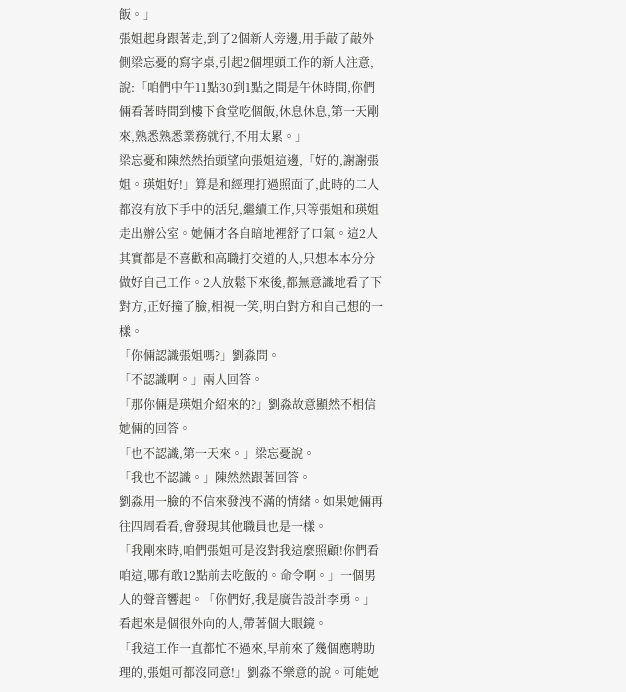飯。」
張姐起身跟著走,到了2個新人旁邊,用手敲了敲外側梁忘憂的寫字桌,引起2個埋頭工作的新人注意,說:「咱們中午11點30到1點之間是午休時間,你們倆看著時間到樓下食堂吃個飯,休息休息,第一天剛來,熟悉熟悉業務就行,不用太累。」
梁忘憂和陳然然抬頭望向張姐這邊,「好的,謝謝張姐。瑛姐好!」算是和經理打過照面了,此時的二人都沒有放下手中的活兒,繼續工作,只等張姐和瑛姐走出辦公室。她倆才各自暗地裡舒了口氣。這2人其實都是不喜歡和高職打交道的人,只想本本分分做好自己工作。2人放鬆下來後,都無意識地看了下對方,正好撞了臉,相視一笑,明白對方和自己想的一樣。
「你倆認識張姐嗎?」劉淼問。
「不認識啊。」兩人回答。
「那你倆是瑛姐介紹來的?」劉淼故意顯然不相信她倆的回答。
「也不認識,第一天來。」梁忘憂說。
「我也不認識。」陳然然跟著回答。
劉淼用一臉的不信來發洩不滿的情緒。如果她倆再往四周看看,會發現其他職員也是一樣。
「我剛來時,咱們張姐可是沒對我這麼照顧!你們看咱這,哪有敢12點前去吃飯的。命令啊。」一個男人的聲音響起。「你們好,我是廣告設計李勇。」看起來是個很外向的人,帶著個大眼鏡。
「我這工作一直都忙不過來,早前來了幾個應聘助理的,張姐可都沒同意!」劉淼不樂意的說。可能她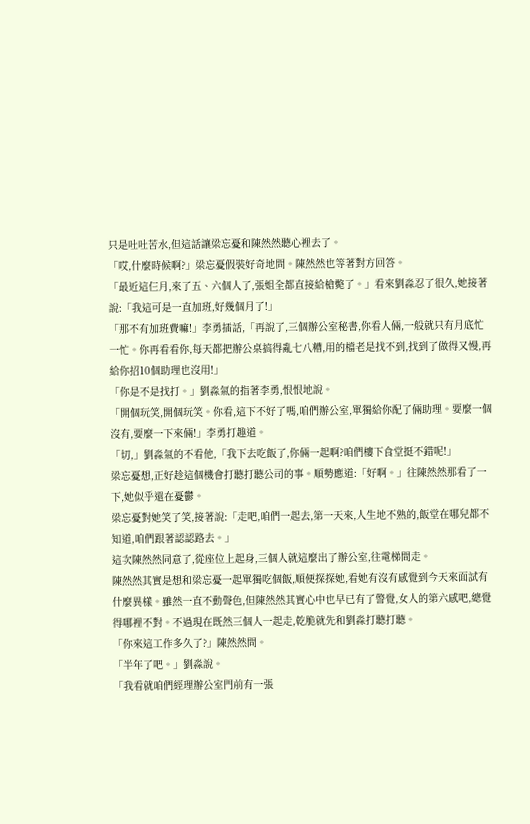只是吐吐苦水,但這話讓梁忘憂和陳然然聽心裡去了。
「哎,什麼時候啊?」梁忘憂假裝好奇地問。陳然然也等著對方回答。
「最近這仨月,來了五、六個人了,張姐全都直接給槍斃了。」看來劉淼忍了很久,她接著說:「我這可是一直加班,好幾個月了!」
「那不有加班費嘛!」李勇插話,「再說了,三個辦公室秘書,你看人倆,一般就只有月底忙一忙。你再看看你,每天都把辦公桌搞得亂七八糟,用的檔老是找不到,找到了做得又慢,再給你招10個助理也沒用!」
「你是不是找打。」劉淼氣的指著李勇,恨恨地說。
「開個玩笑,開個玩笑。你看,這下不好了嗎,咱們辦公室,單獨給你配了倆助理。要麼一個沒有,要麼一下來倆!」李勇打趣道。
「切,」劉淼氣的不看他,「我下去吃飯了,你倆一起啊?咱們樓下食堂挺不錯呢!」
梁忘憂想,正好趁這個機會打聽打聽公司的事。順勢應道:「好啊。」往陳然然那看了一下,她似乎還在憂鬱。
梁忘憂對她笑了笑,接著說:「走吧,咱們一起去,第一天來,人生地不熟的,飯堂在哪兒都不知道,咱們跟著認認路去。」
這次陳然然同意了,從座位上起身,三個人就這麼出了辦公室,往電梯間走。
陳然然其實是想和梁忘憂一起單獨吃個飯,順便探探她,看她有沒有感覺到今天來面試有什麼異樣。雖然一直不動聲色,但陳然然其實心中也早已有了警覺,女人的第六感吧,總覺得哪裡不對。不過現在既然三個人一起走,乾脆就先和劉淼打聽打聽。
「你來這工作多久了?」陳然然問。
「半年了吧。」劉淼說。
「我看就咱們經理辦公室門前有一張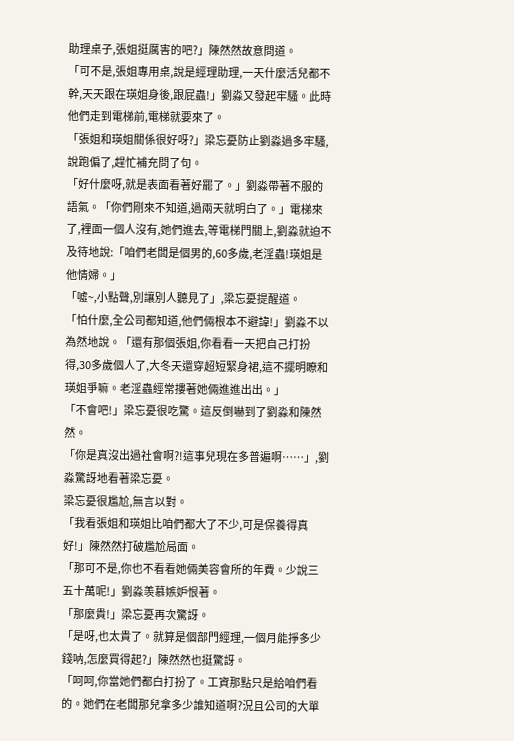助理桌子,張姐挺厲害的吧?」陳然然故意問道。
「可不是,張姐專用桌,說是經理助理,一天什麼活兒都不幹,天天跟在瑛姐身後,跟屁蟲!」劉淼又發起牢騷。此時他們走到電梯前,電梯就要來了。
「張姐和瑛姐關係很好呀?」梁忘憂防止劉淼過多牢騷,說跑偏了,趕忙補充問了句。
「好什麼呀,就是表面看著好罷了。」劉淼帶著不服的語氣。「你們剛來不知道,過兩天就明白了。」電梯來了,裡面一個人沒有,她們進去,等電梯門關上,劉淼就迫不及待地說:「咱們老闆是個男的,60多歲,老淫蟲!瑛姐是他情婦。」
「噓~,小點聲,別讓別人聽見了」,梁忘憂提醒道。
「怕什麼,全公司都知道,他們倆根本不避諱!」劉淼不以為然地說。「還有那個張姐,你看看一天把自己打扮得,30多歲個人了,大冬天還穿超短緊身裙,這不擺明瞭和瑛姐爭嘛。老淫蟲經常摟著她倆進進出出。」
「不會吧!」梁忘憂很吃驚。這反倒嚇到了劉淼和陳然然。
「你是真沒出過社會啊?!這事兒現在多普遍啊……」,劉淼驚訝地看著梁忘憂。
梁忘憂很尷尬,無言以對。
「我看張姐和瑛姐比咱們都大了不少,可是保養得真好!」陳然然打破尷尬局面。
「那可不是,你也不看看她倆美容會所的年費。少說三五十萬呢!」劉淼羡慕嫉妒恨著。
「那麼貴!」梁忘憂再次驚訝。
「是呀,也太貴了。就算是個部門經理,一個月能掙多少錢呐,怎麼買得起?」陳然然也挺驚訝。
「呵呵,你當她們都白打扮了。工資那點只是給咱們看的。她們在老闆那兒拿多少誰知道啊?況且公司的大單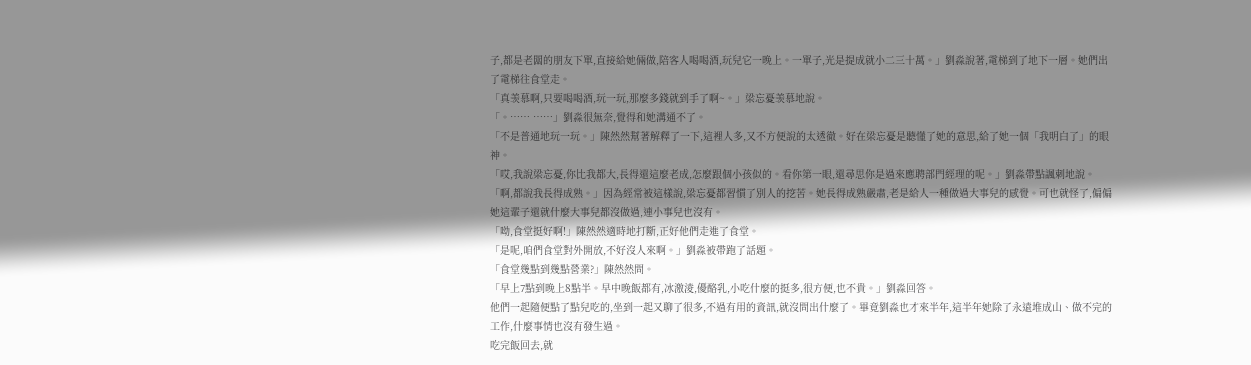子,都是老闆的朋友下單,直接給她倆做,陪客人喝喝酒,玩兒它一晚上。一單子,光是提成就小二三十萬。」劉淼說著,電梯到了地下一層。她們出了電梯往食堂走。
「真羡慕啊,只要喝喝酒,玩一玩,那麼多錢就到手了啊~。」梁忘憂羡慕地說。
「。…… ……」劉淼很無奈,覺得和她溝通不了。
「不是普通地玩一玩。」陳然然幫著解釋了一下,這裡人多,又不方便說的太透徹。好在梁忘憂是聽懂了她的意思,給了她一個「我明白了」的眼神。
「哎,我說梁忘憂,你比我都大,長得還這麼老成,怎麼跟個小孩似的。看你第一眼,還尋思你是過來應聘部門經理的呢。」劉淼帶點諷刺地說。
「啊,都說我長得成熟。」因為經常被這樣說,梁忘憂都習慣了別人的挖苦。她長得成熟嚴肅,老是給人一種做過大事兒的感覺。可也就怪了,偏偏她這輩子還就什麼大事兒都沒做過,連小事兒也沒有。
「呦,食堂挺好啊!」陳然然適時地打斷,正好他們走進了食堂。
「是呢,咱們食堂對外開放,不好沒人來啊。」劉淼被帶跑了話題。
「食堂幾點到幾點營業?」陳然然問。
「早上7點到晚上8點半。早中晚飯都有,冰激淩,優酪乳,小吃什麼的挺多,很方便,也不貴。」劉淼回答。
他們一起隨便點了點兒吃的,坐到一起又聊了很多,不過有用的資訊,就沒問出什麼了。畢竟劉淼也才來半年,這半年她除了永遠堆成山、做不完的工作,什麼事情也沒有發生過。
吃完飯回去,就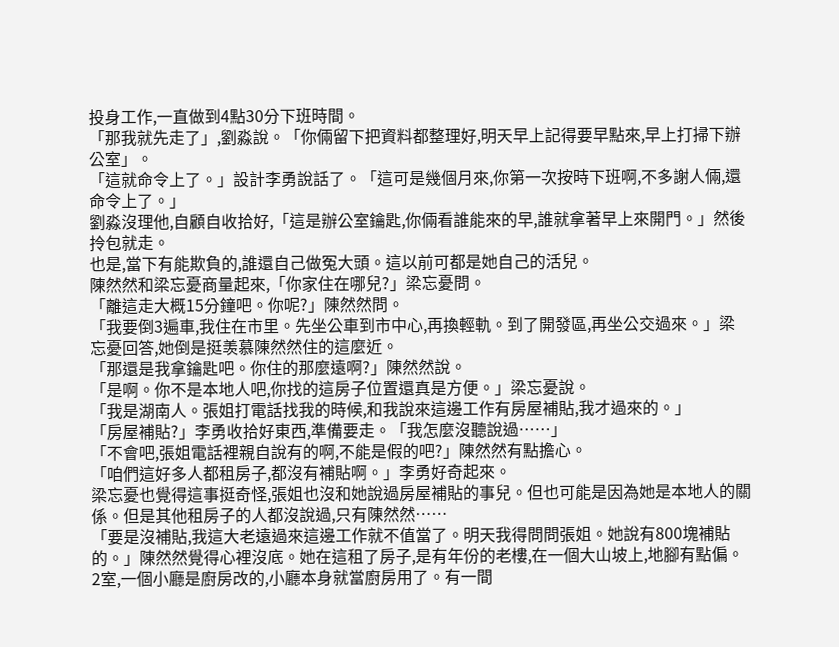投身工作,一直做到4點30分下班時間。
「那我就先走了」,劉淼說。「你倆留下把資料都整理好,明天早上記得要早點來,早上打掃下辦公室」。
「這就命令上了。」設計李勇說話了。「這可是幾個月來,你第一次按時下班啊,不多謝人倆,還命令上了。」
劉淼沒理他,自顧自收拾好,「這是辦公室鑰匙,你倆看誰能來的早,誰就拿著早上來開門。」然後拎包就走。
也是,當下有能欺負的,誰還自己做冤大頭。這以前可都是她自己的活兒。
陳然然和梁忘憂商量起來,「你家住在哪兒?」梁忘憂問。
「離這走大概15分鐘吧。你呢?」陳然然問。
「我要倒3遍車,我住在市里。先坐公車到市中心,再換輕軌。到了開發區,再坐公交過來。」梁忘憂回答,她倒是挺羡慕陳然然住的這麼近。
「那還是我拿鑰匙吧。你住的那麼遠啊?」陳然然說。
「是啊。你不是本地人吧,你找的這房子位置還真是方便。」梁忘憂說。
「我是湖南人。張姐打電話找我的時候,和我說來這邊工作有房屋補貼,我才過來的。」
「房屋補貼?」李勇收拾好東西,準備要走。「我怎麼沒聽說過……」
「不會吧,張姐電話裡親自說有的啊,不能是假的吧?」陳然然有點擔心。
「咱們這好多人都租房子,都沒有補貼啊。」李勇好奇起來。
梁忘憂也覺得這事挺奇怪,張姐也沒和她說過房屋補貼的事兒。但也可能是因為她是本地人的關係。但是其他租房子的人都沒說過,只有陳然然……
「要是沒補貼,我這大老遠過來這邊工作就不值當了。明天我得問問張姐。她說有800塊補貼的。」陳然然覺得心裡沒底。她在這租了房子,是有年份的老樓,在一個大山坡上,地腳有點偏。2室,一個小廳是廚房改的,小廳本身就當廚房用了。有一間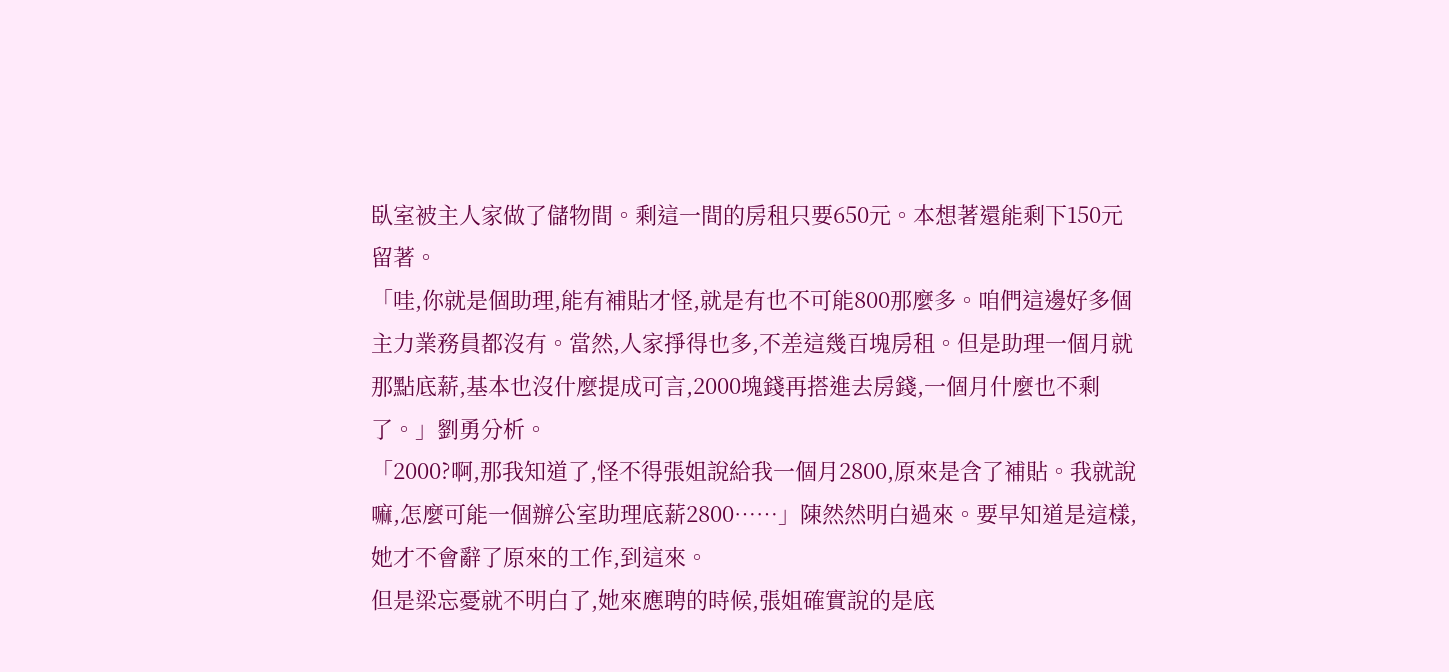臥室被主人家做了儲物間。剩這一間的房租只要650元。本想著還能剩下150元留著。
「哇,你就是個助理,能有補貼才怪,就是有也不可能800那麼多。咱們這邊好多個主力業務員都沒有。當然,人家掙得也多,不差這幾百塊房租。但是助理一個月就那點底薪,基本也沒什麼提成可言,2000塊錢再搭進去房錢,一個月什麼也不剩了。」劉勇分析。
「2000?啊,那我知道了,怪不得張姐說給我一個月2800,原來是含了補貼。我就說嘛,怎麼可能一個辦公室助理底薪2800……」陳然然明白過來。要早知道是這樣,她才不會辭了原來的工作,到這來。
但是梁忘憂就不明白了,她來應聘的時候,張姐確實說的是底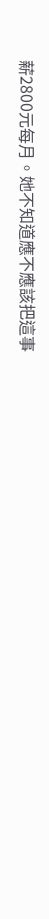薪2800元每月。她不知道應不應該把這事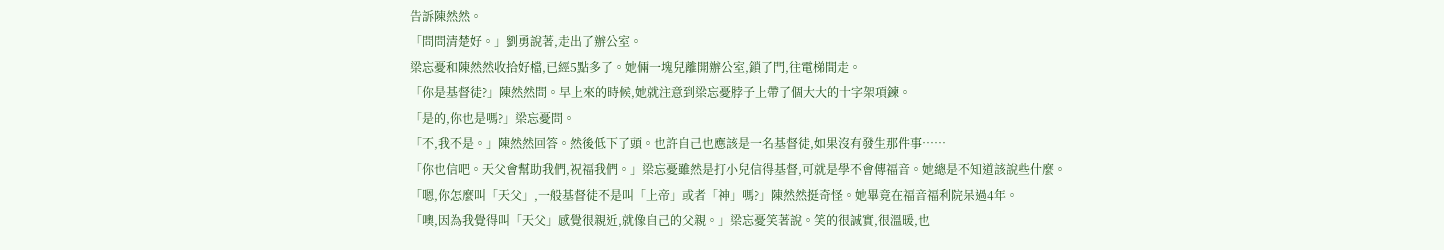告訴陳然然。
「問問清楚好。」劉勇說著,走出了辦公室。
梁忘憂和陳然然收拾好檔,已經5點多了。她倆一塊兒離開辦公室,鎖了門,往電梯間走。
「你是基督徒?」陳然然問。早上來的時候,她就注意到梁忘憂脖子上帶了個大大的十字架項鍊。
「是的,你也是嗎?」梁忘憂問。
「不,我不是。」陳然然回答。然後低下了頭。也許自己也應該是一名基督徒,如果沒有發生那件事……
「你也信吧。天父會幫助我們,祝福我們。」梁忘憂雖然是打小兒信得基督,可就是學不會傳福音。她總是不知道該說些什麼。
「嗯,你怎麼叫「天父」,一般基督徒不是叫「上帝」或者「神」嗎?」陳然然挺奇怪。她畢竟在福音福利院呆過4年。
「噢,因為我覺得叫「天父」感覺很親近,就像自己的父親。」梁忘憂笑著說。笑的很誠實,很溫暖,也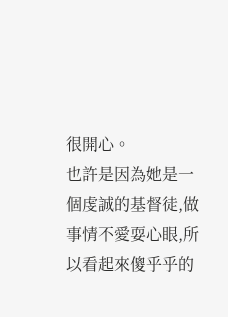很開心。
也許是因為她是一個虔誠的基督徒,做事情不愛耍心眼,所以看起來傻乎乎的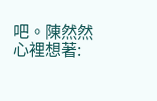吧。陳然然心裡想著: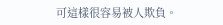可這樣很容易被人欺負。